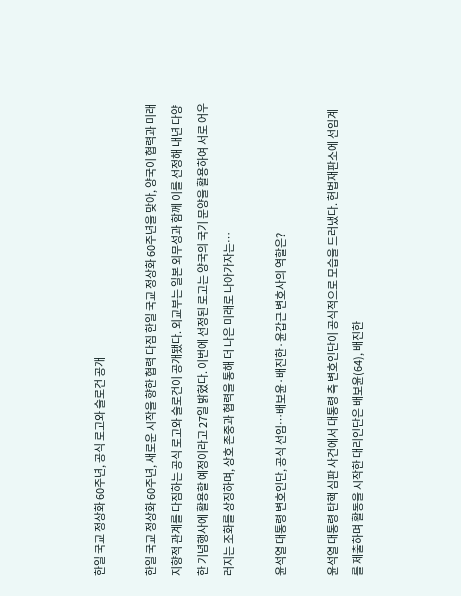한일 국교 정상화 60주년, 공식 로고와 슬로건 공개

한일 국교 정상화 60주년, 새로운 시작을 향한 협력 다짐 한일 국교 정상화 60주년을 맞아, 양국이 협력과 미래지향적 관계를 다짐하는 공식 로고와 슬로건이 공개됐다. 외교부는 일본 외무성과 함께 이를 선정해 내년 다양한 기념행사에 활용할 예정이라고 27일 밝혔다. 이번에 선정된 로고는 양국의 국기 문양을 활용하여 서로 어우러지는 조화를 상징하며, 상호 존중과 협력을 통해 더 나은 미래로 나아가자는…

윤석열 대통령 변호인단, 공식 선임…배보윤·배진한·윤갑근 변호사의 역할은?

윤석열 대통령 탄핵 심판 사건에서 대통령 측 변호인단이 공식적으로 모습을 드러냈다. 헌법재판소에 선임계를 제출하며 활동을 시작한 대리인단은 배보윤(64), 배진한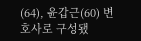(64), 윤갑근(60) 변호사로 구성됐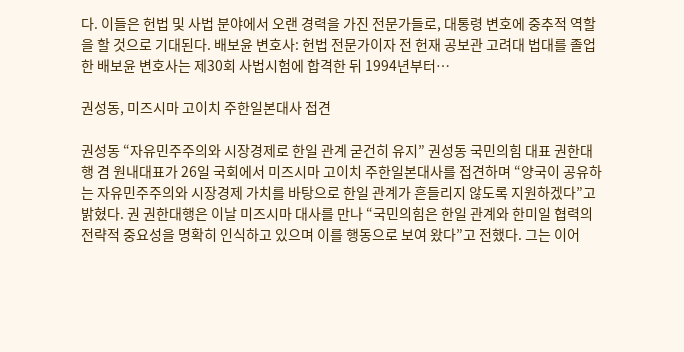다. 이들은 헌법 및 사법 분야에서 오랜 경력을 가진 전문가들로, 대통령 변호에 중추적 역할을 할 것으로 기대된다. 배보윤 변호사: 헌법 전문가이자 전 헌재 공보관 고려대 법대를 졸업한 배보윤 변호사는 제30회 사법시험에 합격한 뒤 1994년부터…

권성동, 미즈시마 고이치 주한일본대사 접견

권성동 “자유민주주의와 시장경제로 한일 관계 굳건히 유지” 권성동 국민의힘 대표 권한대행 겸 원내대표가 26일 국회에서 미즈시마 고이치 주한일본대사를 접견하며 “양국이 공유하는 자유민주주의와 시장경제 가치를 바탕으로 한일 관계가 흔들리지 않도록 지원하겠다”고 밝혔다. 권 권한대행은 이날 미즈시마 대사를 만나 “국민의힘은 한일 관계와 한미일 협력의 전략적 중요성을 명확히 인식하고 있으며 이를 행동으로 보여 왔다”고 전했다. 그는 이어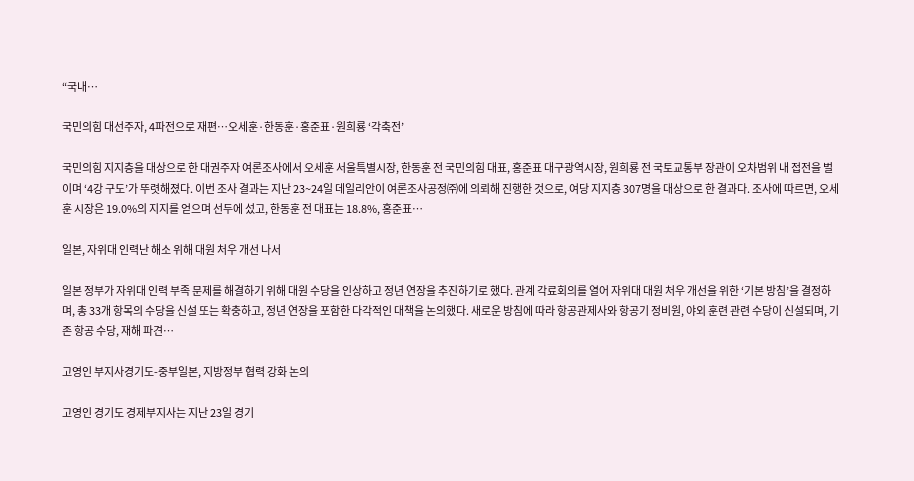“국내…

국민의힘 대선주자, 4파전으로 재편…오세훈·한동훈·홍준표·원희룡 ‘각축전’

국민의힘 지지층을 대상으로 한 대권주자 여론조사에서 오세훈 서울특별시장, 한동훈 전 국민의힘 대표, 홍준표 대구광역시장, 원희룡 전 국토교통부 장관이 오차범위 내 접전을 벌이며 ‘4강 구도’가 뚜렷해졌다. 이번 조사 결과는 지난 23~24일 데일리안이 여론조사공정㈜에 의뢰해 진행한 것으로, 여당 지지층 307명을 대상으로 한 결과다. 조사에 따르면, 오세훈 시장은 19.0%의 지지를 얻으며 선두에 섰고, 한동훈 전 대표는 18.8%, 홍준표…

일본, 자위대 인력난 해소 위해 대원 처우 개선 나서

일본 정부가 자위대 인력 부족 문제를 해결하기 위해 대원 수당을 인상하고 정년 연장을 추진하기로 했다. 관계 각료회의를 열어 자위대 대원 처우 개선을 위한 ‘기본 방침’을 결정하며, 총 33개 항목의 수당을 신설 또는 확충하고, 정년 연장을 포함한 다각적인 대책을 논의했다. 새로운 방침에 따라 항공관제사와 항공기 정비원, 야외 훈련 관련 수당이 신설되며, 기존 항공 수당, 재해 파견…

고영인 부지사경기도-중부일본, 지방정부 협력 강화 논의

고영인 경기도 경제부지사는 지난 23일 경기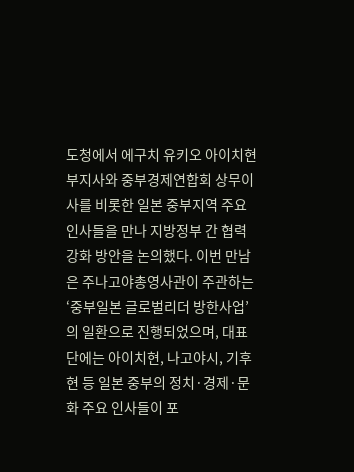도청에서 에구치 유키오 아이치현 부지사와 중부경제연합회 상무이사를 비롯한 일본 중부지역 주요 인사들을 만나 지방정부 간 협력 강화 방안을 논의했다. 이번 만남은 주나고야총영사관이 주관하는 ‘중부일본 글로벌리더 방한사업’의 일환으로 진행되었으며, 대표단에는 아이치현, 나고야시, 기후현 등 일본 중부의 정치·경제·문화 주요 인사들이 포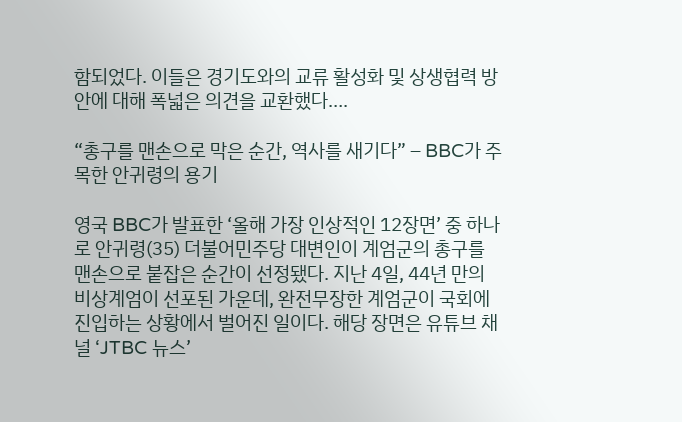함되었다. 이들은 경기도와의 교류 활성화 및 상생협력 방안에 대해 폭넓은 의견을 교환했다….

“총구를 맨손으로 막은 순간, 역사를 새기다” – BBC가 주목한 안귀령의 용기

영국 BBC가 발표한 ‘올해 가장 인상적인 12장면’ 중 하나로 안귀령(35) 더불어민주당 대변인이 계엄군의 총구를 맨손으로 붙잡은 순간이 선정됐다. 지난 4일, 44년 만의 비상계엄이 선포된 가운데, 완전무장한 계엄군이 국회에 진입하는 상황에서 벌어진 일이다. 해당 장면은 유튜브 채널 ‘JTBC 뉴스’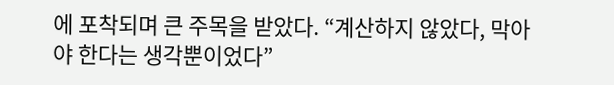에 포착되며 큰 주목을 받았다. “계산하지 않았다, 막아야 한다는 생각뿐이었다”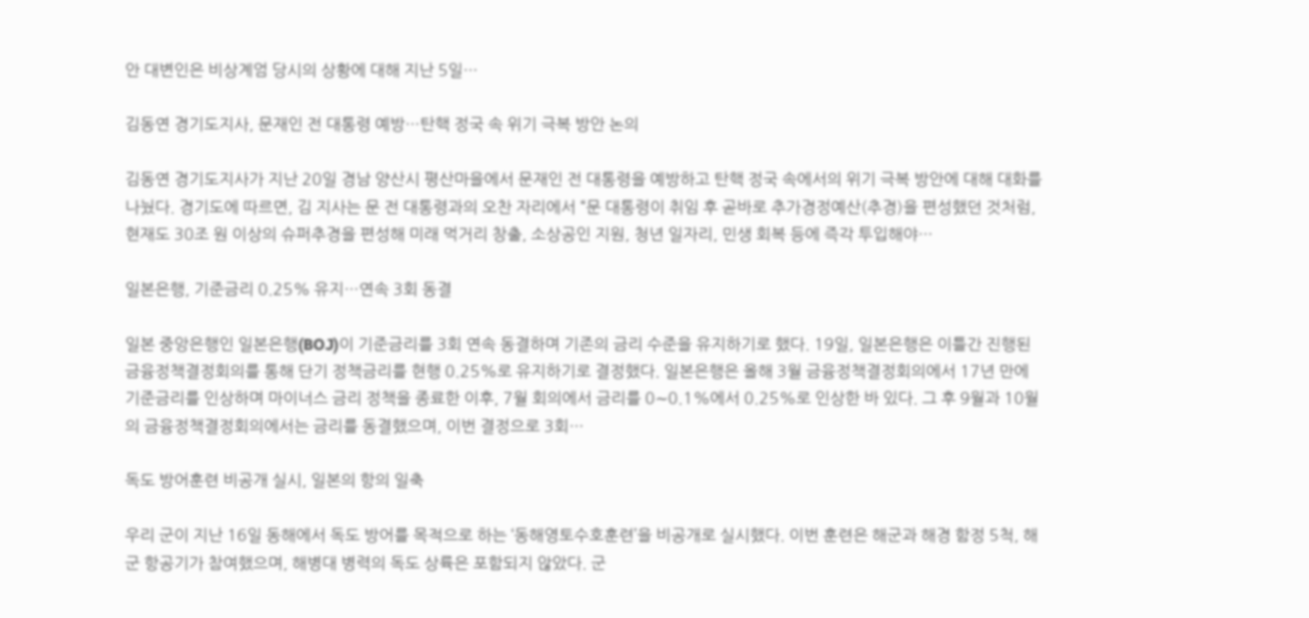안 대변인은 비상계엄 당시의 상황에 대해 지난 5일…

김동연 경기도지사, 문재인 전 대통령 예방…탄핵 정국 속 위기 극복 방안 논의

김동연 경기도지사가 지난 20일 경남 양산시 평산마을에서 문재인 전 대통령을 예방하고 탄핵 정국 속에서의 위기 극복 방안에 대해 대화를 나눴다. 경기도에 따르면, 김 지사는 문 전 대통령과의 오찬 자리에서 “문 대통령이 취임 후 곧바로 추가경정예산(추경)을 편성했던 것처럼, 현재도 30조 원 이상의 슈퍼추경을 편성해 미래 먹거리 창출, 소상공인 지원, 청년 일자리, 민생 회복 등에 즉각 투입해야…

일본은행, 기준금리 0.25% 유지…연속 3회 동결

일본 중앙은행인 일본은행(BOJ)이 기준금리를 3회 연속 동결하며 기존의 금리 수준을 유지하기로 했다. 19일, 일본은행은 이틀간 진행된 금융정책결정회의를 통해 단기 정책금리를 현행 0.25%로 유지하기로 결정했다. 일본은행은 올해 3월 금융정책결정회의에서 17년 만에 기준금리를 인상하며 마이너스 금리 정책을 종료한 이후, 7월 회의에서 금리를 0∼0.1%에서 0.25%로 인상한 바 있다. 그 후 9월과 10월의 금융정책결정회의에서는 금리를 동결했으며, 이번 결정으로 3회…

독도 방어훈련 비공개 실시, 일본의 항의 일축

우리 군이 지난 16일 동해에서 독도 방어를 목적으로 하는 ‘동해영토수호훈련’을 비공개로 실시했다. 이번 훈련은 해군과 해경 함정 5척, 해군 항공기가 참여했으며, 해병대 병력의 독도 상륙은 포함되지 않았다. 군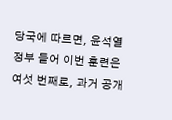당국에 따르면, 윤석열 정부 들어 이번 훈련은 여섯 번째로, 과거 공개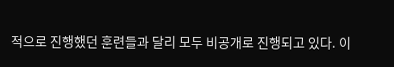적으로 진행했던 훈련들과 달리 모두 비공개로 진행되고 있다. 이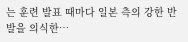는 훈련 발표 때마다 일본 측의 강한 반발을 의식한…